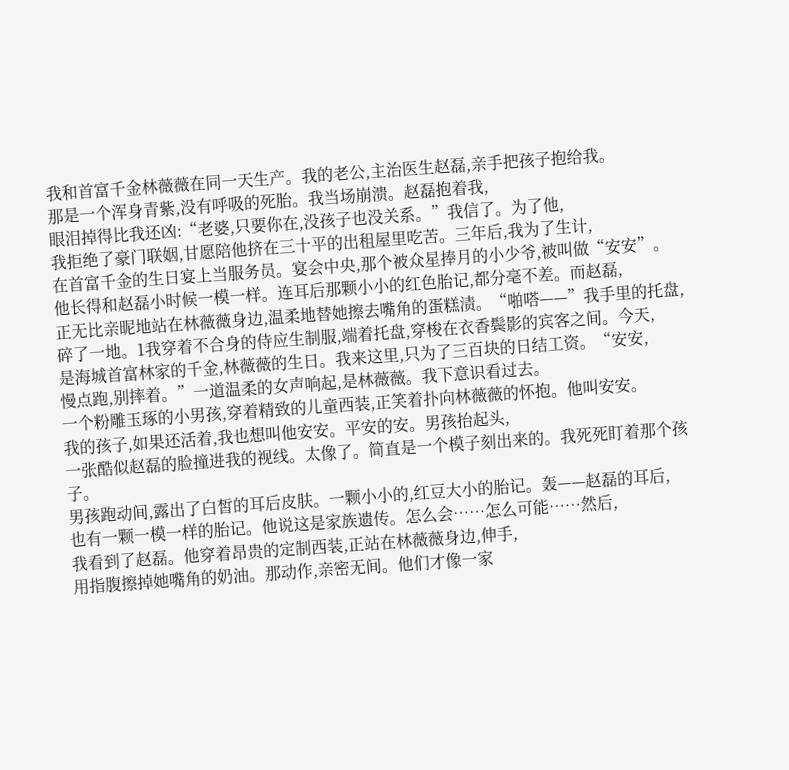我和首富千金林薇薇在同一天生产。我的老公,主治医生赵磊,亲手把孩子抱给我。
那是一个浑身青紫,没有呼吸的死胎。我当场崩溃。赵磊抱着我,
眼泪掉得比我还凶:“老婆,只要你在,没孩子也没关系。”我信了。为了他,
我拒绝了豪门联姻,甘愿陪他挤在三十平的出租屋里吃苦。三年后,我为了生计,
在首富千金的生日宴上当服务员。宴会中央,那个被众星捧月的小少爷,被叫做“安安”。
他长得和赵磊小时候一模一样。连耳后那颗小小的红色胎记,都分毫不差。而赵磊,
正无比亲昵地站在林薇薇身边,温柔地替她擦去嘴角的蛋糕渍。“啪嗒——”我手里的托盘,
碎了一地。1我穿着不合身的侍应生制服,端着托盘,穿梭在衣香鬓影的宾客之间。今天,
是海城首富林家的千金,林薇薇的生日。我来这里,只为了三百块的日结工资。“安安,
慢点跑,别摔着。”一道温柔的女声响起,是林薇薇。我下意识看过去。
一个粉雕玉琢的小男孩,穿着精致的儿童西装,正笑着扑向林薇薇的怀抱。他叫安安。
我的孩子,如果还活着,我也想叫他安安。平安的安。男孩抬起头,
一张酷似赵磊的脸撞进我的视线。太像了。简直是一个模子刻出来的。我死死盯着那个孩子。
男孩跑动间,露出了白皙的耳后皮肤。一颗小小的,红豆大小的胎记。轰——赵磊的耳后,
也有一颗一模一样的胎记。他说这是家族遗传。怎么会……怎么可能……然后,
我看到了赵磊。他穿着昂贵的定制西装,正站在林薇薇身边,伸手,
用指腹擦掉她嘴角的奶油。那动作,亲密无间。他们才像一家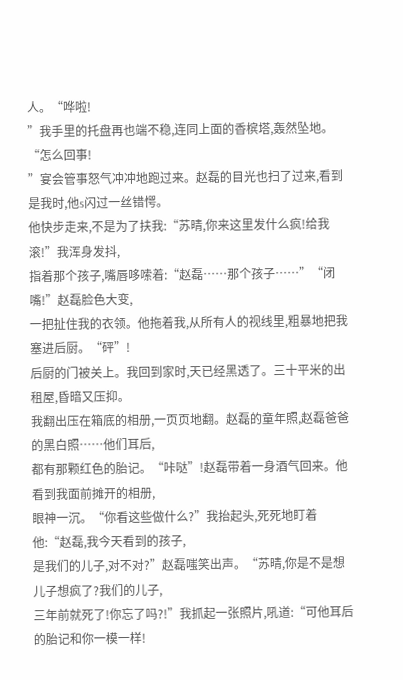人。“哗啦!
”我手里的托盘再也端不稳,连同上面的香槟塔,轰然坠地。“怎么回事!
”宴会管事怒气冲冲地跑过来。赵磊的目光也扫了过来,看到是我时,他s闪过一丝错愕。
他快步走来,不是为了扶我:“苏晴,你来这里发什么疯!给我滚!”我浑身发抖,
指着那个孩子,嘴唇哆嗦着:“赵磊……那个孩子……”“闭嘴!”赵磊脸色大变,
一把扯住我的衣领。他拖着我,从所有人的视线里,粗暴地把我塞进后厨。“砰”!
后厨的门被关上。我回到家时,天已经黑透了。三十平米的出租屋,昏暗又压抑。
我翻出压在箱底的相册,一页页地翻。赵磊的童年照,赵磊爸爸的黑白照……他们耳后,
都有那颗红色的胎记。“咔哒”!赵磊带着一身酒气回来。他看到我面前摊开的相册,
眼神一沉。“你看这些做什么?”我抬起头,死死地盯着他:“赵磊,我今天看到的孩子,
是我们的儿子,对不对?”赵磊嗤笑出声。“苏晴,你是不是想儿子想疯了?我们的儿子,
三年前就死了!你忘了吗?!”我抓起一张照片,吼道:“可他耳后的胎记和你一模一样!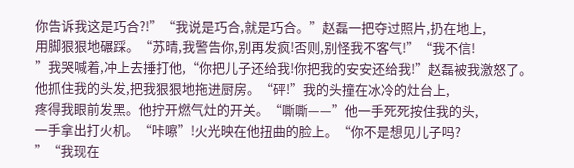你告诉我这是巧合?!”“我说是巧合,就是巧合。”赵磊一把夺过照片,扔在地上,
用脚狠狠地碾踩。“苏晴,我警告你,别再发疯!否则,别怪我不客气!”“我不信!
”我哭喊着,冲上去捶打他,“你把儿子还给我!你把我的安安还给我!”赵磊被我激怒了。
他抓住我的头发,把我狠狠地拖进厨房。“砰!”我的头撞在冰冷的灶台上,
疼得我眼前发黑。他拧开燃气灶的开关。“嘶嘶——”他一手死死按住我的头,
一手拿出打火机。“咔嚓”!火光映在他扭曲的脸上。“你不是想见儿子吗?
”“我现在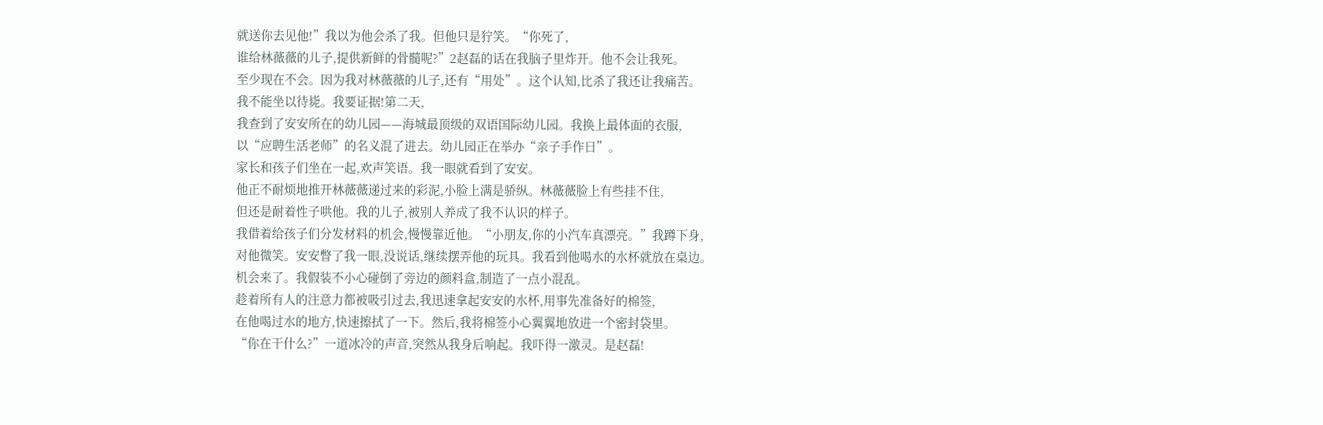就送你去见他!”我以为他会杀了我。但他只是狞笑。“你死了,
谁给林薇薇的儿子,提供新鲜的骨髓呢?”2赵磊的话在我脑子里炸开。他不会让我死。
至少现在不会。因为我对林薇薇的儿子,还有“用处”。这个认知,比杀了我还让我痛苦。
我不能坐以待毙。我要证据!第二天,
我查到了安安所在的幼儿园——海城最顶级的双语国际幼儿园。我换上最体面的衣服,
以“应聘生活老师”的名义混了进去。幼儿园正在举办“亲子手作日”。
家长和孩子们坐在一起,欢声笑语。我一眼就看到了安安。
他正不耐烦地推开林薇薇递过来的彩泥,小脸上满是骄纵。林薇薇脸上有些挂不住,
但还是耐着性子哄他。我的儿子,被别人养成了我不认识的样子。
我借着给孩子们分发材料的机会,慢慢靠近他。“小朋友,你的小汽车真漂亮。”我蹲下身,
对他微笑。安安瞥了我一眼,没说话,继续摆弄他的玩具。我看到他喝水的水杯就放在桌边。
机会来了。我假装不小心碰倒了旁边的颜料盒,制造了一点小混乱。
趁着所有人的注意力都被吸引过去,我迅速拿起安安的水杯,用事先准备好的棉签,
在他喝过水的地方,快速擦拭了一下。然后,我将棉签小心翼翼地放进一个密封袋里。
“你在干什么?”一道冰冷的声音,突然从我身后响起。我吓得一激灵。是赵磊!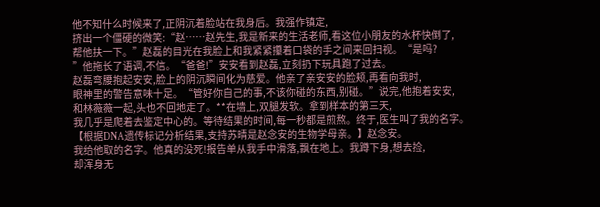他不知什么时候来了,正阴沉着脸站在我身后。我强作镇定,
挤出一个僵硬的微笑:“赵……赵先生,我是新来的生活老师,看这位小朋友的水杯快倒了,
帮他扶一下。”赵磊的目光在我脸上和我紧紧攥着口袋的手之间来回扫视。“是吗?
”他拖长了语调,不信。“爸爸!”安安看到赵磊,立刻扔下玩具跑了过去。
赵磊弯腰抱起安安,脸上的阴沉瞬间化为慈爱。他亲了亲安安的脸颊,再看向我时,
眼神里的警告意味十足。“管好你自己的事,不该你碰的东西,别碰。”说完,他抱着安安,
和林薇薇一起,头也不回地走了。**在墙上,双腿发软。拿到样本的第三天,
我几乎是爬着去鉴定中心的。等待结果的时间,每一秒都是煎熬。终于,医生叫了我的名字。
【根据DNA遗传标记分析结果,支持苏晴是赵念安的生物学母亲。】赵念安。
我给他取的名字。他真的没死!报告单从我手中滑落,飘在地上。我蹲下身,想去捡,
却浑身无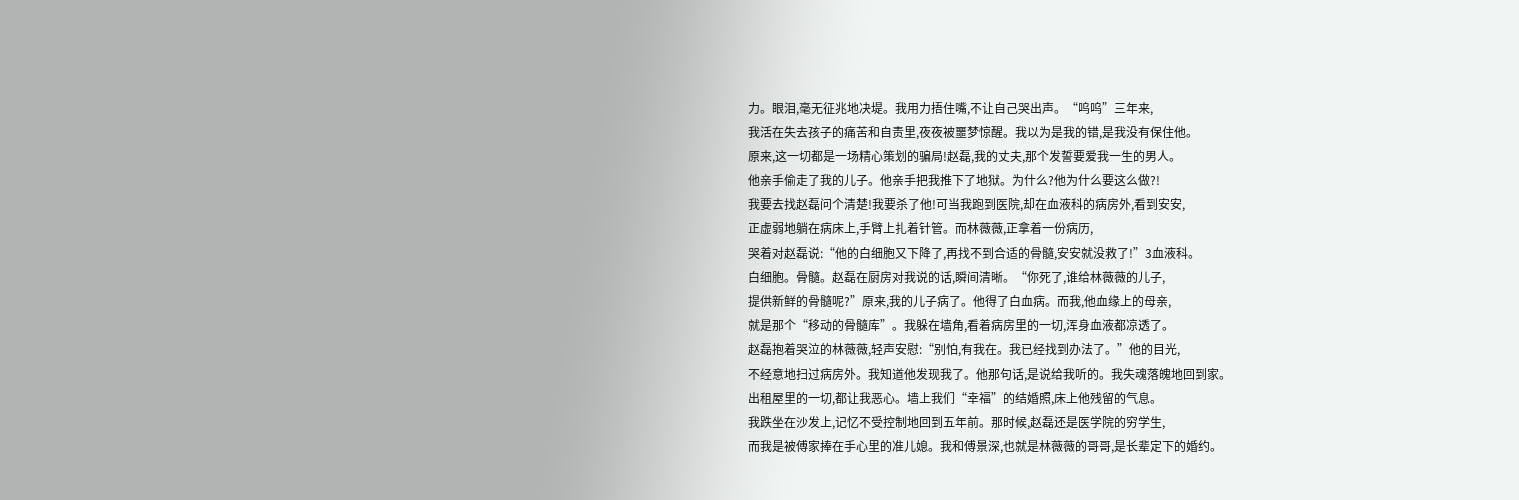力。眼泪,毫无征兆地决堤。我用力捂住嘴,不让自己哭出声。“呜呜”三年来,
我活在失去孩子的痛苦和自责里,夜夜被噩梦惊醒。我以为是我的错,是我没有保住他。
原来,这一切都是一场精心策划的骗局!赵磊,我的丈夫,那个发誓要爱我一生的男人。
他亲手偷走了我的儿子。他亲手把我推下了地狱。为什么?他为什么要这么做?!
我要去找赵磊问个清楚!我要杀了他!可当我跑到医院,却在血液科的病房外,看到安安,
正虚弱地躺在病床上,手臂上扎着针管。而林薇薇,正拿着一份病历,
哭着对赵磊说:“他的白细胞又下降了,再找不到合适的骨髓,安安就没救了!”3血液科。
白细胞。骨髓。赵磊在厨房对我说的话,瞬间清晰。“你死了,谁给林薇薇的儿子,
提供新鲜的骨髓呢?”原来,我的儿子病了。他得了白血病。而我,他血缘上的母亲,
就是那个“移动的骨髓库”。我躲在墙角,看着病房里的一切,浑身血液都凉透了。
赵磊抱着哭泣的林薇薇,轻声安慰:“别怕,有我在。我已经找到办法了。”他的目光,
不经意地扫过病房外。我知道他发现我了。他那句话,是说给我听的。我失魂落魄地回到家。
出租屋里的一切,都让我恶心。墙上我们“幸福”的结婚照,床上他残留的气息。
我跌坐在沙发上,记忆不受控制地回到五年前。那时候,赵磊还是医学院的穷学生,
而我是被傅家捧在手心里的准儿媳。我和傅景深,也就是林薇薇的哥哥,是长辈定下的婚约。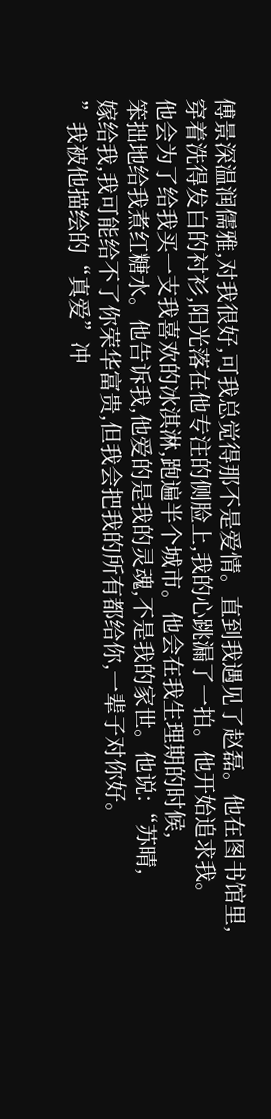傅景深温润儒雅,对我很好,可我总觉得那不是爱情。直到我遇见了赵磊。他在图书馆里,
穿着洗得发白的衬衫,阳光落在他专注的侧脸上,我的心跳漏了一拍。他开始追求我。
他会为了给我买一支我喜欢的冰淇淋,跑遍半个城市。他会在我生理期的时候,
笨拙地给我煮红糖水。他告诉我,他爱的是我的灵魂,不是我的家世。他说:“苏晴,
嫁给我,我可能给不了你荣华富贵,但我会把我的所有都给你,一辈子对你好。
”我被他描绘的“真爱”冲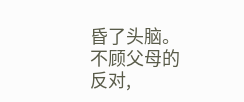昏了头脑。不顾父母的反对,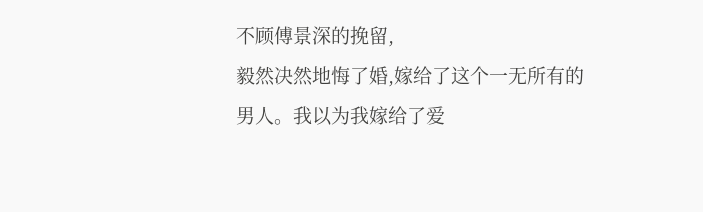不顾傅景深的挽留,
毅然决然地悔了婚,嫁给了这个一无所有的男人。我以为我嫁给了爱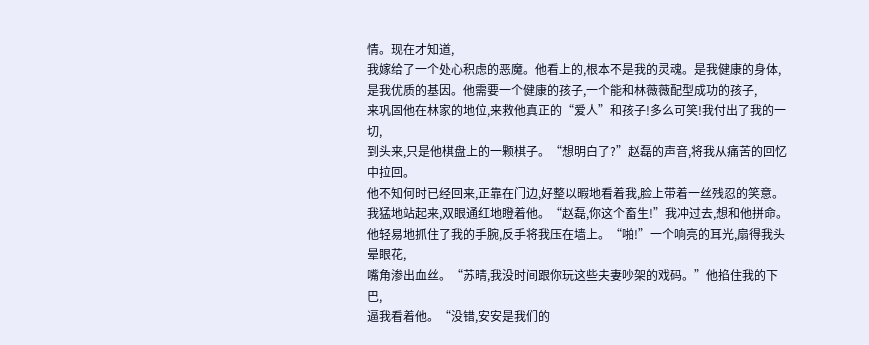情。现在才知道,
我嫁给了一个处心积虑的恶魔。他看上的,根本不是我的灵魂。是我健康的身体,
是我优质的基因。他需要一个健康的孩子,一个能和林薇薇配型成功的孩子,
来巩固他在林家的地位,来救他真正的“爱人”和孩子!多么可笑!我付出了我的一切,
到头来,只是他棋盘上的一颗棋子。“想明白了?”赵磊的声音,将我从痛苦的回忆中拉回。
他不知何时已经回来,正靠在门边,好整以暇地看着我,脸上带着一丝残忍的笑意。
我猛地站起来,双眼通红地瞪着他。“赵磊,你这个畜生!”我冲过去,想和他拼命。
他轻易地抓住了我的手腕,反手将我压在墙上。“啪!”一个响亮的耳光,扇得我头晕眼花,
嘴角渗出血丝。“苏晴,我没时间跟你玩这些夫妻吵架的戏码。”他掐住我的下巴,
逼我看着他。“没错,安安是我们的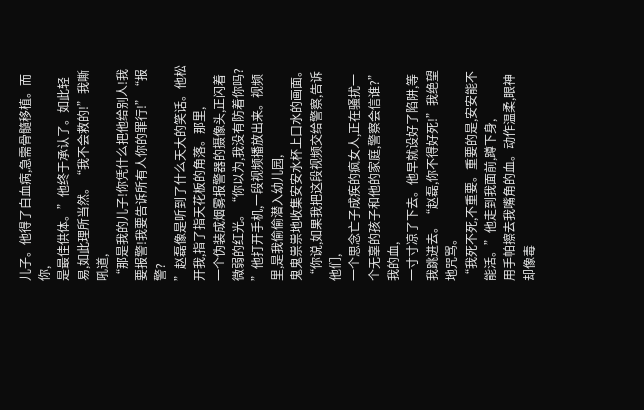儿子。他得了白血病,急需骨髓移植。而你,
是最佳供体。”他终于承认了。如此轻易,如此理所当然。“我不会救的!”我嘶吼道,
“那是我的儿子!你凭什么把他给别人!我要报警!我要告诉所有人你的罪行!”“报警?
”赵磊像是听到了什么天大的笑话。他松开我,指了指天花板的角落。那里,
一个伪装成烟雾报警器的摄像头,正闪着微弱的红光。“你以为,我没有防着你吗?
”他打开手机,一段视频播放出来。视频里,是我偷偷潜入幼儿园,
鬼鬼祟祟地收集安安水杯上口水的画面。“你说,如果我把这段视频交给警察,告诉他们,
一个思念亡子成疾的疯女人,正在骚扰一个无辜的孩子和他的家庭,警察会信谁?”我的血,
一寸寸凉了下去。他早就设好了陷阱,等我跳进去。“赵磊,你不得好死!”我绝望地咒骂。
“我死不死,不重要。重要的是,安安能不能活。”他走到我面前,蹲下身,
用手帕擦去我嘴角的血。动作温柔,眼神却像毒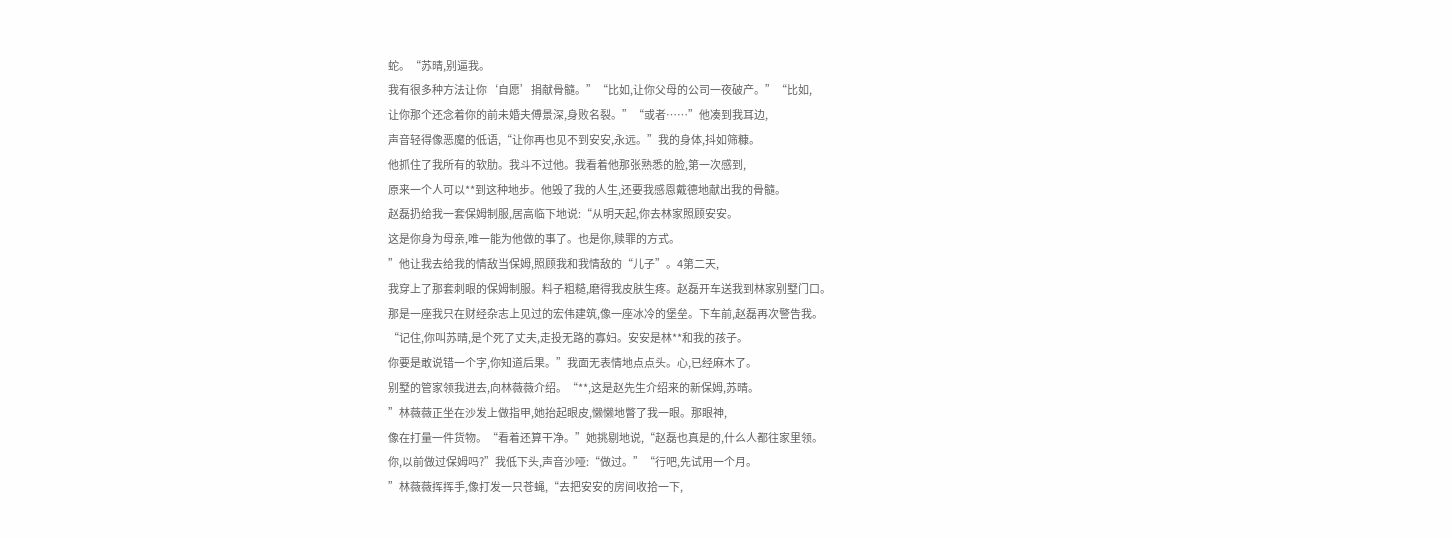蛇。“苏晴,别逼我。
我有很多种方法让你‘自愿’捐献骨髓。”“比如,让你父母的公司一夜破产。”“比如,
让你那个还念着你的前未婚夫傅景深,身败名裂。”“或者……”他凑到我耳边,
声音轻得像恶魔的低语,“让你再也见不到安安,永远。”我的身体,抖如筛糠。
他抓住了我所有的软肋。我斗不过他。我看着他那张熟悉的脸,第一次感到,
原来一个人可以**到这种地步。他毁了我的人生,还要我感恩戴德地献出我的骨髓。
赵磊扔给我一套保姆制服,居高临下地说:“从明天起,你去林家照顾安安。
这是你身为母亲,唯一能为他做的事了。也是你,赎罪的方式。
”他让我去给我的情敌当保姆,照顾我和我情敌的“儿子”。4第二天,
我穿上了那套刺眼的保姆制服。料子粗糙,磨得我皮肤生疼。赵磊开车送我到林家别墅门口。
那是一座我只在财经杂志上见过的宏伟建筑,像一座冰冷的堡垒。下车前,赵磊再次警告我。
“记住,你叫苏晴,是个死了丈夫,走投无路的寡妇。安安是林**和我的孩子。
你要是敢说错一个字,你知道后果。”我面无表情地点点头。心,已经麻木了。
别墅的管家领我进去,向林薇薇介绍。“**,这是赵先生介绍来的新保姆,苏晴。
”林薇薇正坐在沙发上做指甲,她抬起眼皮,懒懒地瞥了我一眼。那眼神,
像在打量一件货物。“看着还算干净。”她挑剔地说,“赵磊也真是的,什么人都往家里领。
你,以前做过保姆吗?”我低下头,声音沙哑:“做过。”“行吧,先试用一个月。
”林薇薇挥挥手,像打发一只苍蝇,“去把安安的房间收拾一下,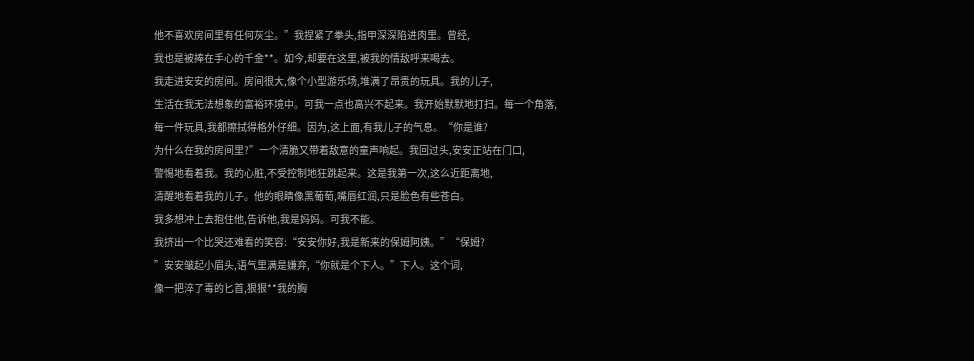他不喜欢房间里有任何灰尘。”我捏紧了拳头,指甲深深陷进肉里。曾经,
我也是被捧在手心的千金**。如今,却要在这里,被我的情敌呼来喝去。
我走进安安的房间。房间很大,像个小型游乐场,堆满了昂贵的玩具。我的儿子,
生活在我无法想象的富裕环境中。可我一点也高兴不起来。我开始默默地打扫。每一个角落,
每一件玩具,我都擦拭得格外仔细。因为,这上面,有我儿子的气息。“你是谁?
为什么在我的房间里?”一个清脆又带着敌意的童声响起。我回过头,安安正站在门口,
警惕地看着我。我的心脏,不受控制地狂跳起来。这是我第一次,这么近距离地,
清醒地看着我的儿子。他的眼睛像黑葡萄,嘴唇红润,只是脸色有些苍白。
我多想冲上去抱住他,告诉他,我是妈妈。可我不能。
我挤出一个比哭还难看的笑容:“安安你好,我是新来的保姆阿姨。”“保姆?
”安安皱起小眉头,语气里满是嫌弃,“你就是个下人。”下人。这个词,
像一把淬了毒的匕首,狠狠**我的胸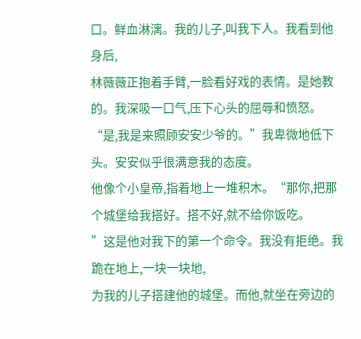口。鲜血淋漓。我的儿子,叫我下人。我看到他身后,
林薇薇正抱着手臂,一脸看好戏的表情。是她教的。我深吸一口气,压下心头的屈辱和愤怒。
“是,我是来照顾安安少爷的。”我卑微地低下头。安安似乎很满意我的态度。
他像个小皇帝,指着地上一堆积木。“那你,把那个城堡给我搭好。搭不好,就不给你饭吃。
”这是他对我下的第一个命令。我没有拒绝。我跪在地上,一块一块地,
为我的儿子搭建他的城堡。而他,就坐在旁边的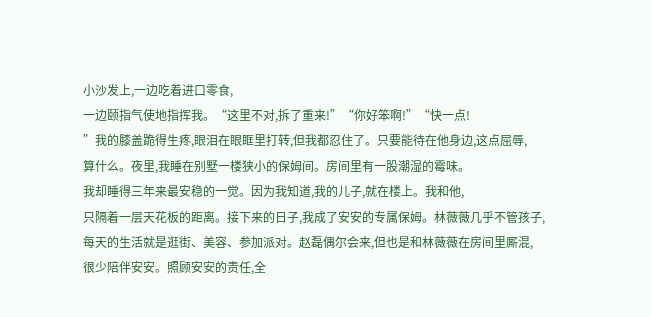小沙发上,一边吃着进口零食,
一边颐指气使地指挥我。“这里不对,拆了重来!”“你好笨啊!”“快一点!
”我的膝盖跪得生疼,眼泪在眼眶里打转,但我都忍住了。只要能待在他身边,这点屈辱,
算什么。夜里,我睡在别墅一楼狭小的保姆间。房间里有一股潮湿的霉味。
我却睡得三年来最安稳的一觉。因为我知道,我的儿子,就在楼上。我和他,
只隔着一层天花板的距离。接下来的日子,我成了安安的专属保姆。林薇薇几乎不管孩子,
每天的生活就是逛街、美容、参加派对。赵磊偶尔会来,但也是和林薇薇在房间里厮混,
很少陪伴安安。照顾安安的责任,全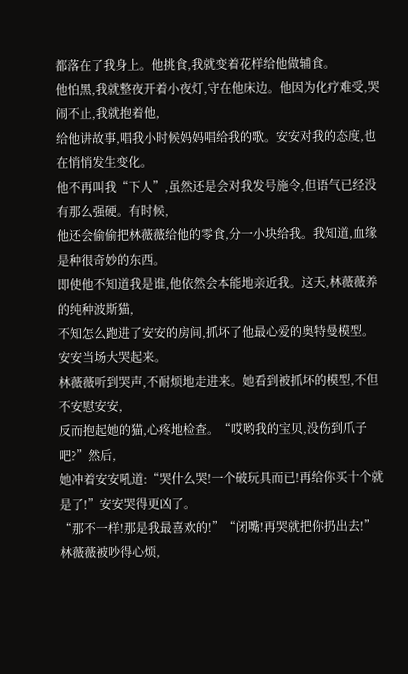都落在了我身上。他挑食,我就变着花样给他做辅食。
他怕黑,我就整夜开着小夜灯,守在他床边。他因为化疗难受,哭闹不止,我就抱着他,
给他讲故事,唱我小时候妈妈唱给我的歌。安安对我的态度,也在悄悄发生变化。
他不再叫我“下人”,虽然还是会对我发号施令,但语气已经没有那么强硬。有时候,
他还会偷偷把林薇薇给他的零食,分一小块给我。我知道,血缘是种很奇妙的东西。
即使他不知道我是谁,他依然会本能地亲近我。这天,林薇薇养的纯种波斯猫,
不知怎么跑进了安安的房间,抓坏了他最心爱的奥特曼模型。安安当场大哭起来。
林薇薇听到哭声,不耐烦地走进来。她看到被抓坏的模型,不但不安慰安安,
反而抱起她的猫,心疼地检查。“哎哟我的宝贝,没伤到爪子吧?”然后,
她冲着安安吼道:“哭什么哭!一个破玩具而已!再给你买十个就是了!”安安哭得更凶了。
“那不一样!那是我最喜欢的!”“闭嘴!再哭就把你扔出去!”林薇薇被吵得心烦,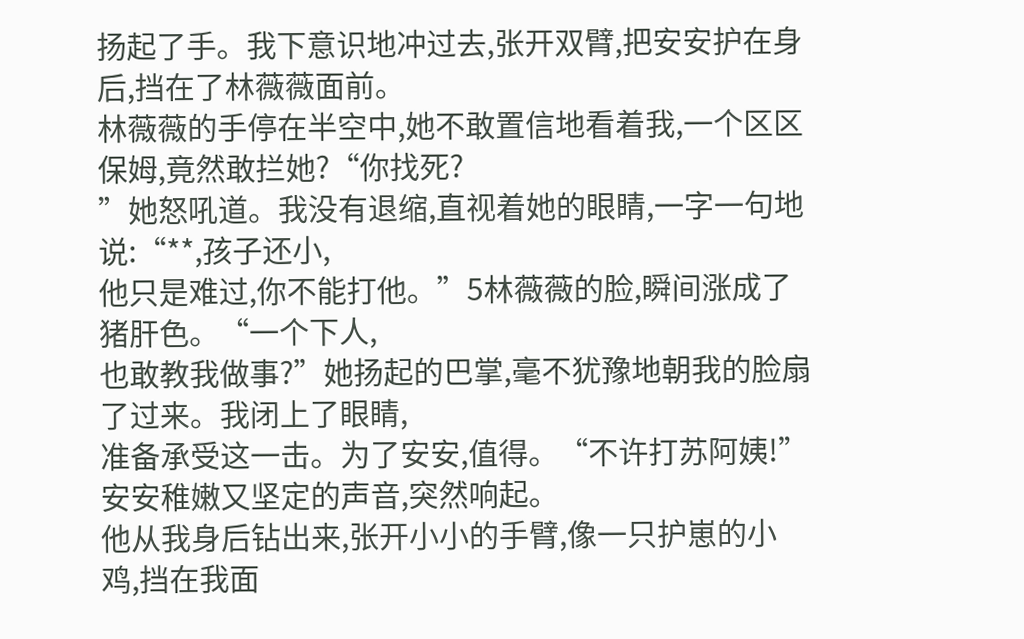扬起了手。我下意识地冲过去,张开双臂,把安安护在身后,挡在了林薇薇面前。
林薇薇的手停在半空中,她不敢置信地看着我,一个区区保姆,竟然敢拦她?“你找死?
”她怒吼道。我没有退缩,直视着她的眼睛,一字一句地说:“**,孩子还小,
他只是难过,你不能打他。”5林薇薇的脸,瞬间涨成了猪肝色。“一个下人,
也敢教我做事?”她扬起的巴掌,毫不犹豫地朝我的脸扇了过来。我闭上了眼睛,
准备承受这一击。为了安安,值得。“不许打苏阿姨!”安安稚嫩又坚定的声音,突然响起。
他从我身后钻出来,张开小小的手臂,像一只护崽的小鸡,挡在我面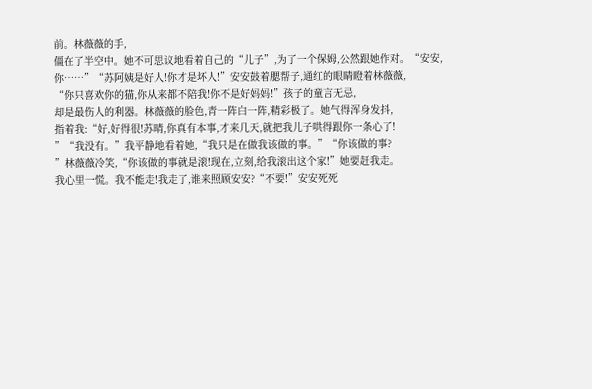前。林薇薇的手,
僵在了半空中。她不可思议地看着自己的“儿子”,为了一个保姆,公然跟她作对。“安安,
你……”“苏阿姨是好人!你才是坏人!”安安鼓着腮帮子,通红的眼睛瞪着林薇薇,
“你只喜欢你的猫,你从来都不陪我!你不是好妈妈!”孩子的童言无忌,
却是最伤人的利器。林薇薇的脸色,青一阵白一阵,精彩极了。她气得浑身发抖,
指着我:“好,好得很!苏晴,你真有本事,才来几天,就把我儿子哄得跟你一条心了!
”“我没有。”我平静地看着她,“我只是在做我该做的事。”“你该做的事?
”林薇薇冷笑,“你该做的事就是滚!现在,立刻,给我滚出这个家!”她要赶我走。
我心里一慌。我不能走!我走了,谁来照顾安安?“不要!”安安死死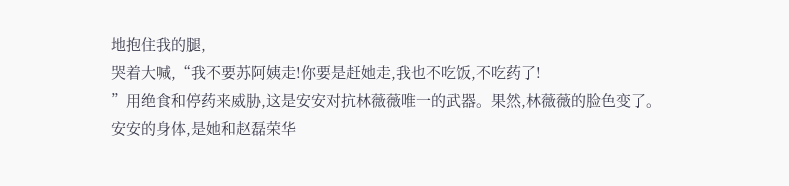地抱住我的腿,
哭着大喊,“我不要苏阿姨走!你要是赶她走,我也不吃饭,不吃药了!
”用绝食和停药来威胁,这是安安对抗林薇薇唯一的武器。果然,林薇薇的脸色变了。
安安的身体,是她和赵磊荣华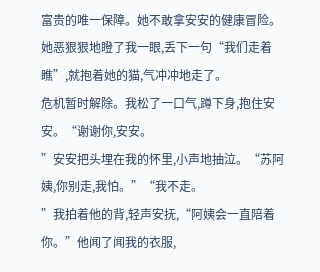富贵的唯一保障。她不敢拿安安的健康冒险。
她恶狠狠地瞪了我一眼,丢下一句“我们走着瞧”,就抱着她的猫,气冲冲地走了。
危机暂时解除。我松了一口气,蹲下身,抱住安安。“谢谢你,安安。
”安安把头埋在我的怀里,小声地抽泣。“苏阿姨,你别走,我怕。”“我不走。
”我拍着他的背,轻声安抚,“阿姨会一直陪着你。”他闻了闻我的衣服,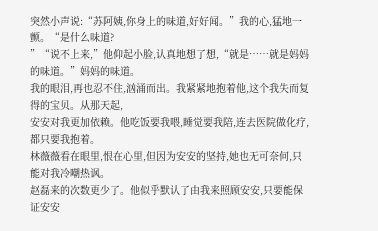突然小声说:“苏阿姨,你身上的味道,好好闻。”我的心,猛地一颤。“是什么味道?
”“说不上来,”他仰起小脸,认真地想了想,“就是……就是妈妈的味道。”妈妈的味道。
我的眼泪,再也忍不住,汹涌而出。我紧紧地抱着他,这个我失而复得的宝贝。从那天起,
安安对我更加依赖。他吃饭要我喂,睡觉要我陪,连去医院做化疗,都只要我抱着。
林薇薇看在眼里,恨在心里,但因为安安的坚持,她也无可奈何,只能对我冷嘲热讽。
赵磊来的次数更少了。他似乎默认了由我来照顾安安,只要能保证安安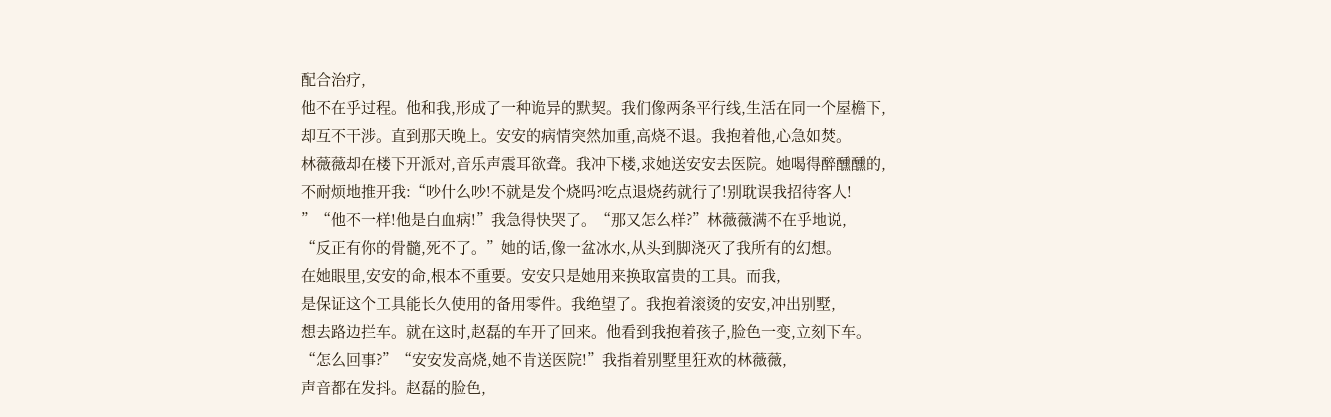配合治疗,
他不在乎过程。他和我,形成了一种诡异的默契。我们像两条平行线,生活在同一个屋檐下,
却互不干涉。直到那天晚上。安安的病情突然加重,高烧不退。我抱着他,心急如焚。
林薇薇却在楼下开派对,音乐声震耳欲聋。我冲下楼,求她送安安去医院。她喝得醉醺醺的,
不耐烦地推开我:“吵什么吵!不就是发个烧吗?吃点退烧药就行了!别耽误我招待客人!
”“他不一样!他是白血病!”我急得快哭了。“那又怎么样?”林薇薇满不在乎地说,
“反正有你的骨髓,死不了。”她的话,像一盆冰水,从头到脚浇灭了我所有的幻想。
在她眼里,安安的命,根本不重要。安安只是她用来换取富贵的工具。而我,
是保证这个工具能长久使用的备用零件。我绝望了。我抱着滚烫的安安,冲出别墅,
想去路边拦车。就在这时,赵磊的车开了回来。他看到我抱着孩子,脸色一变,立刻下车。
“怎么回事?”“安安发高烧,她不肯送医院!”我指着别墅里狂欢的林薇薇,
声音都在发抖。赵磊的脸色,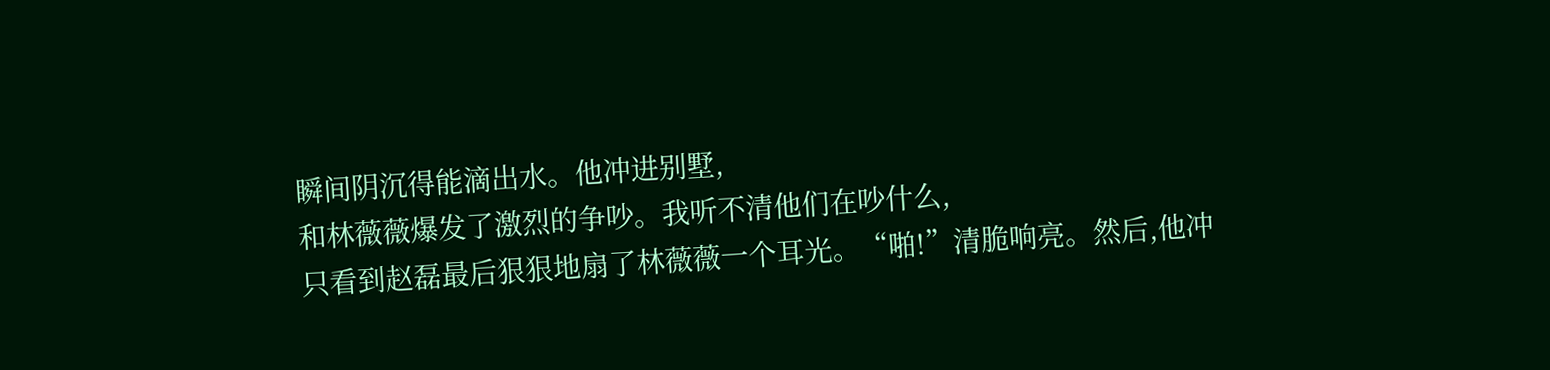瞬间阴沉得能滴出水。他冲进别墅,
和林薇薇爆发了激烈的争吵。我听不清他们在吵什么,
只看到赵磊最后狠狠地扇了林薇薇一个耳光。“啪!”清脆响亮。然后,他冲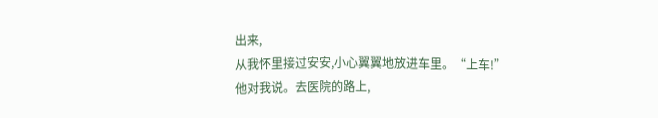出来,
从我怀里接过安安,小心翼翼地放进车里。“上车!”他对我说。去医院的路上,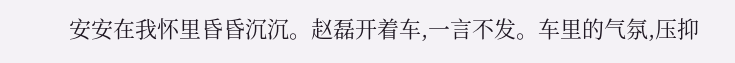安安在我怀里昏昏沉沉。赵磊开着车,一言不发。车里的气氛,压抑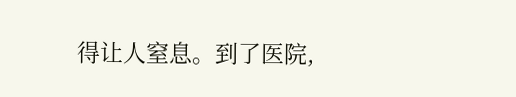得让人窒息。到了医院,